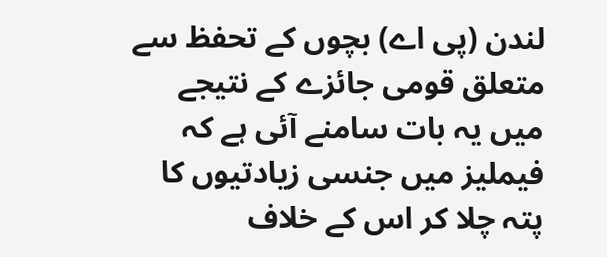لندن (پی اے) بچوں کے تحفظ سے متعلق قومی جائزے کے نتیجے میں یہ بات سامنے آئی ہے کہ فیملیز میں جنسی زیادتیوں کا پتہ چلا کر اس کے خلاف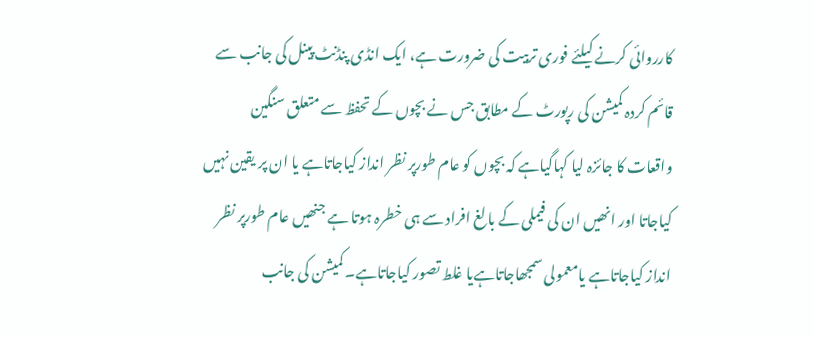کارروائی کرنے کیلئے فوری تربیت کی ضرورت ہے، ایک انڈی پنڈنٹ پینل کی جانب سے قائم کردہ کمیشن کی رپورٹ کے مطابق جس نے بچوں کے تحفظ سے متعلق سنگین واقعات کا جائزہ لیا کہاگیاہے کہ بچوں کو عام طورپر نظر انداز کیاجاتاہے یا ان پر یقین نہیں کیاجاتا اور انھیں ان کی فیملی کے بالغ افراد سے ہی خطرہ ہوتا ہے جنھیں عام طورپر نظر انداز کیاجاتاہے یامعمولی سمجھاجاتاہےیا غلط تصور کیاجاتاہے۔ کمیشن کی جانب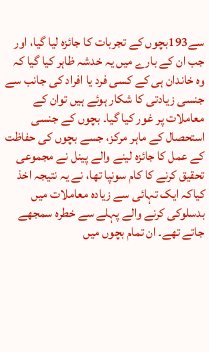سے193بچوں کے تجربات کا جائزہ لیا گیا، اور جب ان کے بارے میں یہ خدشہ ظاہر کیا گیا کہ وہ خاندان ہی کے کسی فرد یا افراد کی جانب سے جنسی زیادتی کا شکار ہوئے ہیں توان کے معاملات پر غور کیا گیا۔ بچوں کے جنسی استحصال کے ماہر مرکز، جسے بچوں کی حفاظت کے عمل کا جائزہ لینے والے پینل نے مجموعی تحقیق کرنے کا کام سونپا تھا، نے یہ نتیجہ اخذ کیاکہ ایک تہائی سے زیادہ معاملات میں بدسلوکی کرنے والے پہلے سے خطرہ سمجھے جاتے تھے۔ ان تمام بچوں میں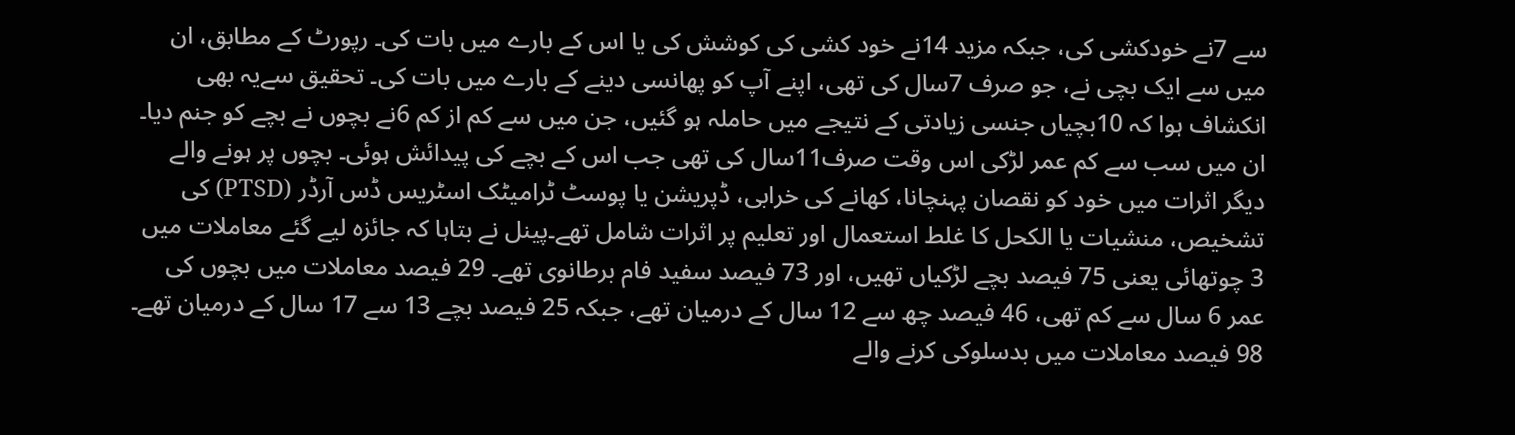سے 7نے خودکشی کی، جبکہ مزید 14نے خود کشی کی کوشش کی یا اس کے بارے میں بات کی۔ رپورٹ کے مطابق، ان میں سے ایک بچی نے، جو صرف 7سال کی تھی، اپنے آپ کو پھانسی دینے کے بارے میں بات کی۔ تحقیق سےیہ بھی انکشاف ہوا کہ 10بچیاں جنسی زیادتی کے نتیجے میں حاملہ ہو گئیں، جن میں سے کم از کم 6نے بچوں نے بچے کو جنم دیا۔ ان میں سب سے کم عمر لڑکی اس وقت صرف11سال کی تھی جب اس کے بچے کی پیدائش ہوئی۔ بچوں پر ہونے والے دیگر اثرات میں خود کو نقصان پہنچانا، کھانے کی خرابی، ڈپریشن یا پوسٹ ٹرامیٹک اسٹریس ڈس آرڈر (PTSD) کی تشخیص، منشیات یا الکحل کا غلط استعمال اور تعلیم پر اثرات شامل تھے۔پینل نے بتاہا کہ جائزہ لیے گئے معاملات میں 3 چوتھائی یعنی 75 فیصد بچے لڑکیاں تھیں، اور 73 فیصد سفید فام برطانوی تھے۔ 29 فیصد معاملات میں بچوں کی عمر 6 سال سے کم تھی، 46 فیصد چھ سے 12 سال کے درمیان تھے، جبکہ 25 فیصد بچے 13 سے 17 سال کے درمیان تھے۔ 98 فیصد معاملات میں بدسلوکی کرنے والے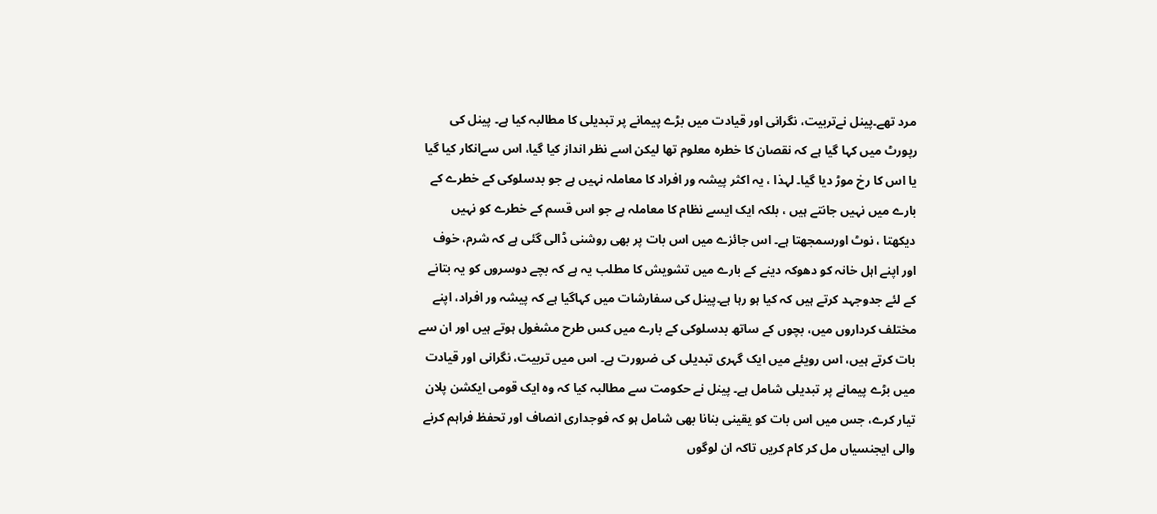مرد تھے۔پینل نےتربیت، نگرانی اور قیادت میں بڑے پیمانے پر تبدیلی کا مطالبہ کیا ہے۔ پینل کی رپورٹ میں کہا گیا ہے کہ نقصان کا خطرہ معلوم تھا لیکن اسے نظر انداز کیا گیا، اس سےانکار کیا گیا یا اس کا رخ موڑ دیا گیا۔ لہذا ، یہ اکثر پیشہ ور افراد کا معاملہ نہیں ہے جو بدسلوکی کے خطرے کے بارے میں نہیں جانتے ہیں ، بلکہ ایک ایسے نظام کا معاملہ ہے جو اس قسم کے خطرے کو نہیں دیکھتا ، نوٹ اورسمجھتا ہے۔ اس جائزے میں اس بات پر بھی روشنی ڈالی گئی ہے کہ شرم، خوف اور اپنے اہل خانہ کو دھوکہ دینے کے بارے میں تشویش کا مطلب یہ ہے کہ بچے دوسروں کو یہ بتانے کے لئے جدوجہد کرتے ہیں کہ کیا ہو رہا ہے۔پینل کی سفارشات میں کہاگیا ہے کہ پیشہ ور افراد، اپنے مختلف کرداروں میں، بچوں کے ساتھ بدسلوکی کے بارے میں کس طرح مشغول ہوتے ہیں اور ان سے بات کرتے ہیں، اس رویئے میں ایک گہری تبدیلی کی ضرورت ہے۔ اس میں تربیت، نگرانی اور قیادت میں بڑے پیمانے پر تبدیلی شامل ہے۔ پینل نے حکومت سے مطالبہ کیا کہ وہ ایک قومی ایکشن پلان تیار کرے، جس میں اس بات کو یقینی بنانا بھی شامل ہو کہ فوجداری انصاف اور تحفظ فراہم کرنے والی ایجنسیاں مل کر کام کریں تاکہ ان لوگوں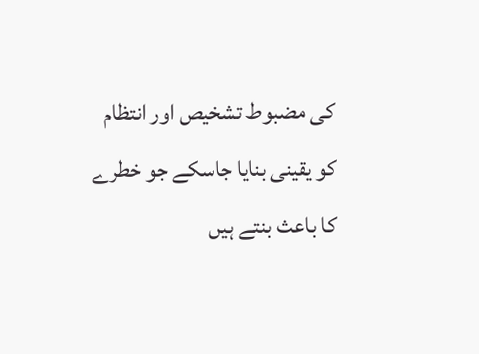کی مضبوط تشخیص اور انتظام کو یقینی بنایا جاسکے جو خطرے کا باعث بنتے ہیں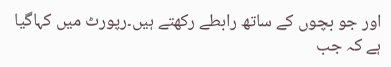اور جو بچوں کے ساتھ رابطے رکھتے ہیں۔رپورٹ میں کہاگیا ہے کہ جب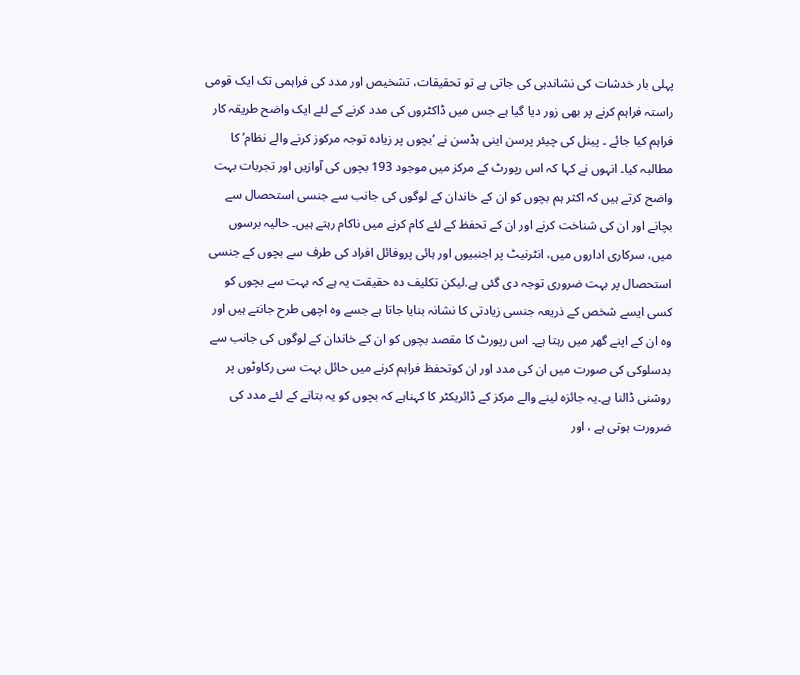پہلی بار خدشات کی نشاندہی کی جاتی ہے تو تحقیقات، تشخیص اور مدد کی فراہمی تک ایک قومی راستہ فراہم کرنے پر بھی زور دیا گیا ہے جس میں ڈاکٹروں کی مدد کرنے کے لئے ایک واضح طریقہ کار فراہم کیا جائے ۔ پینل کی چیئر پرسن اینی ہڈسن نے ʼبچوں پر زیادہ توجہ مرکوز کرنے والے نظامʼ کا مطالبہ کیا۔ انہوں نے کہا کہ اس رپورٹ کے مرکز میں موجود 193 بچوں کی آوازیں اور تجربات بہت واضح کرتے ہیں کہ اکثر ہم بچوں کو ان کے خاندان کے لوگوں کی جانب سے جنسی استحصال سے بچانے اور ان کی شناخت کرنے اور ان کے تحفظ کے لئے کام کرنے میں ناکام رہتے ہیں۔ حالیہ برسوں میں، سرکاری اداروں میں، انٹرنیٹ پر اجنبیوں اور ہائی پروفائل افراد کی طرف سے بچوں کے جنسی استحصال پر بہت ضروری توجہ دی گئی ہے.لیکن تکلیف دہ حقیقت یہ ہے کہ بہت سے بچوں کو کسی ایسے شخص کے ذریعہ جنسی زیادتی کا نشانہ بنایا جاتا ہے جسے وہ اچھی طرح جانتے ہیں اور وہ ان کے اپنے گھر میں رہتا ہے۔ اس رپورٹ کا مقصد بچوں کو ان کے خاندان کے لوگوں کی جانب سے بدسلوکی کی صورت میں ان کی مدد اور ان کوتحفظ فراہم کرنے میں حائل بہت سی رکاوٹوں پر روشنی ڈالنا ہے۔یہ جائزہ لینے والے مرکز کے ڈائریکٹر کا کہناہے کہ بچوں کو یہ بتانے کے لئے مدد کی ضرورت ہوتی ہے ، اور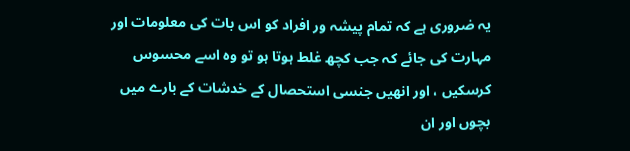یہ ضروری ہے کہ تمام پیشہ ور افراد کو اس بات کی معلومات اور مہارت کی جائے کہ جب کچھ غلط ہوتا ہو تو وہ اسے محسوس کرسکیں ، اور انھیں جنسی استحصال کے خدشات کے بارے میں بچوں اور ان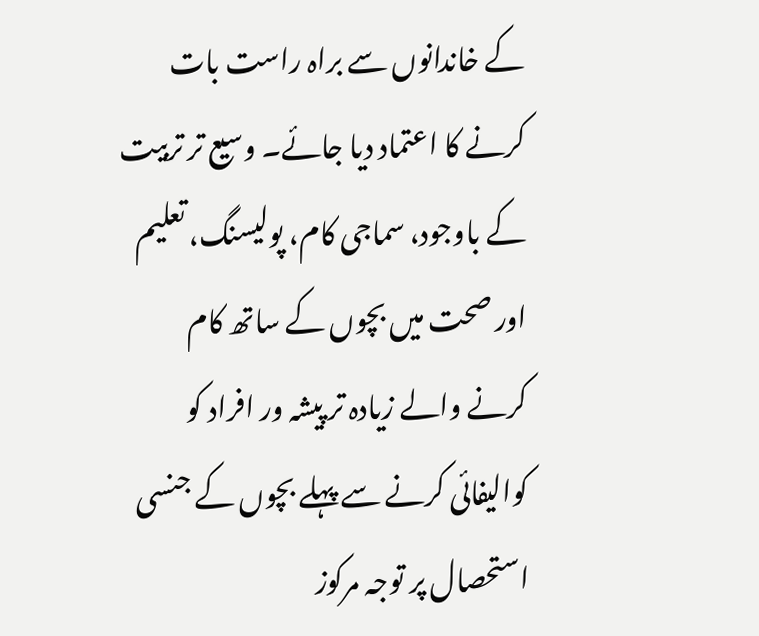کے خاندانوں سے براہ راست بات کرنے کا اعتماد دیا جائے۔ وسیع تر تربیت کے باوجود، سماجی کام، پولیسنگ، تعلیم اور صحت میں بچوں کے ساتھ کام کرنے والے زیادہ تر پیشہ ور افراد کو کوالیفائی کرنے سے پہلے بچوں کے جنسی استحصال پر توجہ مرکوز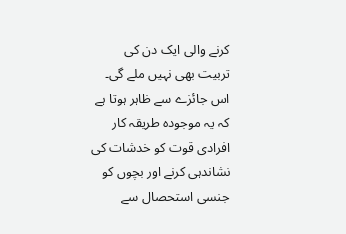کرنے والی ایک دن کی تربیت بھی نہیں ملے گی۔ اس جائزے سے ظاہر ہوتا ہے کہ یہ موجودہ طریقہ کار افرادی قوت کو خدشات کی نشاندہی کرنے اور بچوں کو جنسی استحصال سے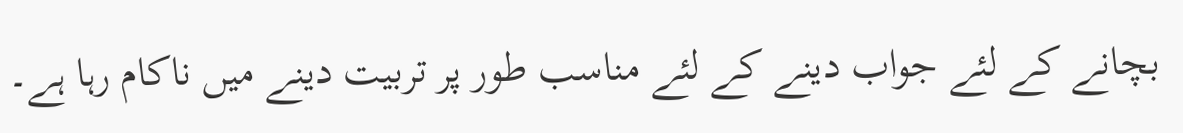بچانے کے لئے جواب دینے کے لئے مناسب طور پر تربیت دینے میں ناکام رہا ہے۔